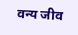वन्य जीव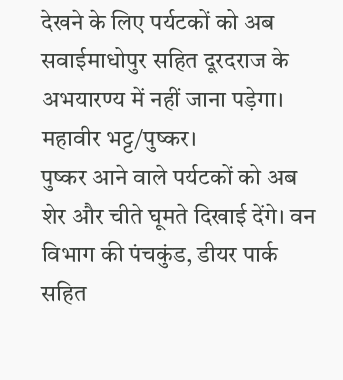देखने के लिए पर्यटकों को अब सवाईमाधोपुर सहित दूरदराज के अभयारण्य में नहीं जाना पड़ेगा।
महावीर भट्ट/पुष्कर।
पुष्कर आने वाले पर्यटकों को अब शेर और चीते घूमते दिखाई देंगे। वन विभाग की पंचकुंड, डीयर पार्क सहित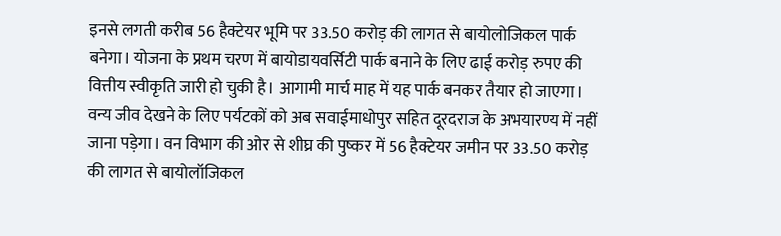इनसे लगती करीब 56 हैक्टेयर भूमि पर 33.50 करोड़ की लागत से बायोलोजिकल पार्क बनेगा। योजना के प्रथम चरण में बायोडायवर्सिटी पार्क बनाने के लिए ढाई करोड़ रुपए की वित्तीय स्वीकृति जारी हो चुकी है। आगामी मार्च माह में यह पार्क बनकर तैयार हो जाएगा।
वन्य जीव देखने के लिए पर्यटकों को अब सवाईमाधोपुर सहित दूरदराज के अभयारण्य में नहीं जाना पड़ेगा। वन विभाग की ओर से शीघ्र की पुष्कर में 56 हैक्टेयर जमीन पर 33.50 करोड़ की लागत से बायोलॉजिकल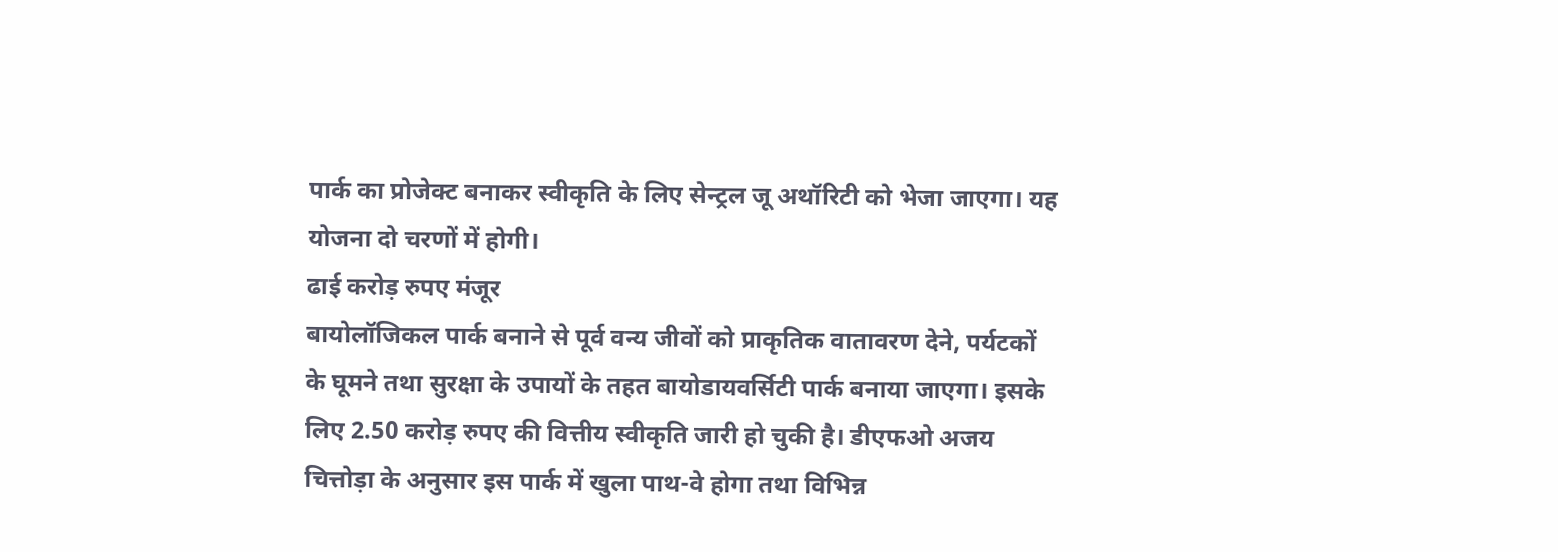पार्क का प्रोजेक्ट बनाकर स्वीकृति के लिए सेन्ट्रल जू अथॉरिटी को भेजा जाएगा। यह योजना दो चरणों में होगी।
ढाई करोड़ रुपए मंजूर
बायोलॉजिकल पार्क बनाने से पूर्व वन्य जीवों को प्राकृतिक वातावरण देने, पर्यटकों के घूमने तथा सुरक्षा के उपायों के तहत बायोडायवर्सिटी पार्क बनाया जाएगा। इसके लिए 2.50 करोड़ रुपए की वित्तीय स्वीकृति जारी हो चुकी है। डीएफओ अजय चित्तोड़ा के अनुसार इस पार्क में खुला पाथ-वे होगा तथा विभिन्न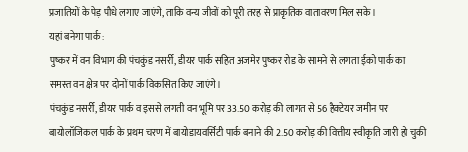प्रजातियों के पेड़ पौधे लगाए जाएंगे, ताकि वन्य जीवों को पूरी तरह से प्राकृतिक वातावरण मिल सके।
यहां बनेगा पार्क :
पुष्कर में वन विभाग की पंचकुंड नसर्री, डीयर पार्क सहित अजमेर पुष्कर रोड के सामने से लगता ईको पार्क का समस्त वन क्षेत्र पर दोनों पार्क विकसित किए जाएंगे।
पंचकुंड नसर्री, डीयर पार्क व इससे लगती वन भूमि पर 33.50 करोड़ की लागत से 56 हैक्टेयर जमीन पर बायोलॉजिकल पार्क के प्रथम चरण में बायोडायवर्सिटी पार्क बनाने की 2.50 करोड़ की वित्तीय स्वीकृति जारी हो चुकी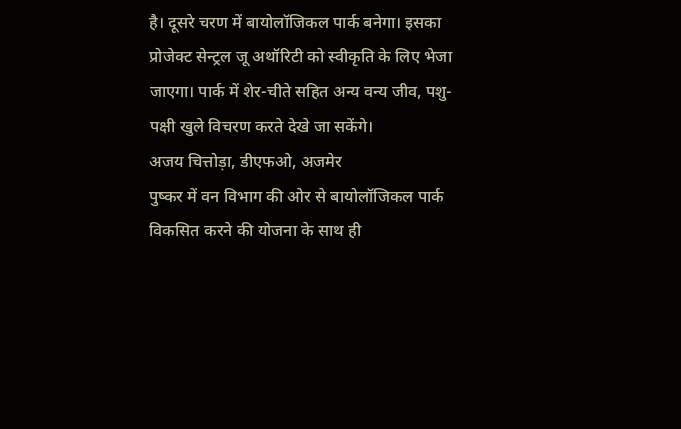है। दूसरे चरण में बायोलॉजिकल पार्क बनेगा। इसका प्रोजेक्ट सेन्ट्रल जू अथॉरिटी को स्वीकृति के लिए भेजा जाएगा। पार्क में शेर-चीते सहित अन्य वन्य जीव, पशु-पक्षी खुले विचरण करते देखे जा सकेंगे।
अजय चित्तोड़ा, डीएफओ, अजमेर
पुष्कर में वन विभाग की ओर से बायोलॉजिकल पार्क विकसित करने की योजना के साथ ही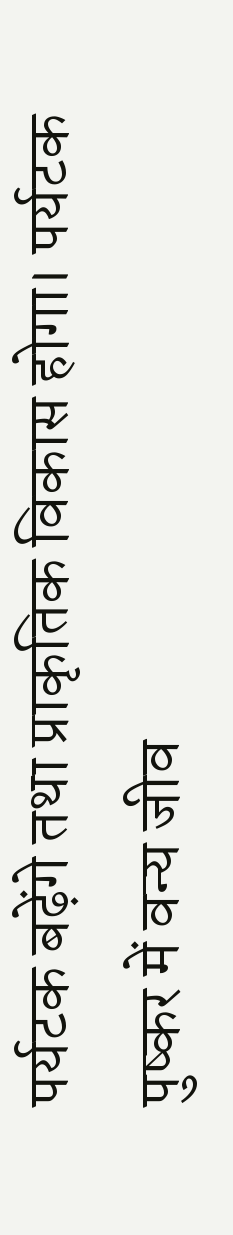पर्यटक बढ़ेंगे तथा प्राकृतिक विकास होगा। पर्यटक पुष्कर में वन्य जीव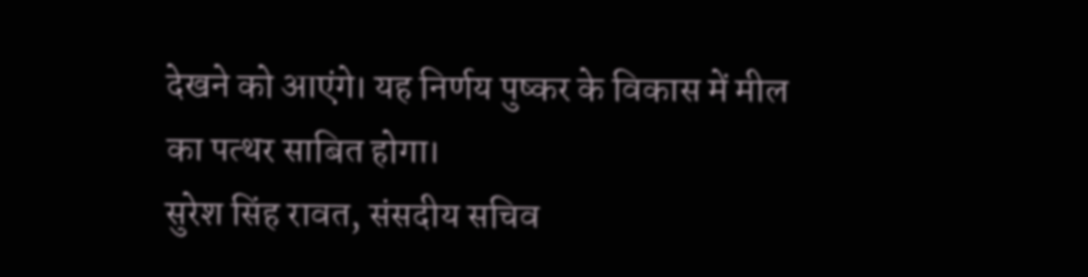देखने को आएंगे। यह निर्णय पुष्कर के विकास में मील का पत्थर साबित होगा।
सुरेश सिंह रावत, संसदीय सचिव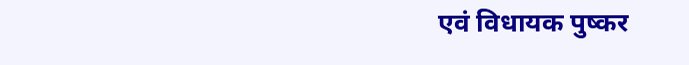एवं विधायक पुष्कर